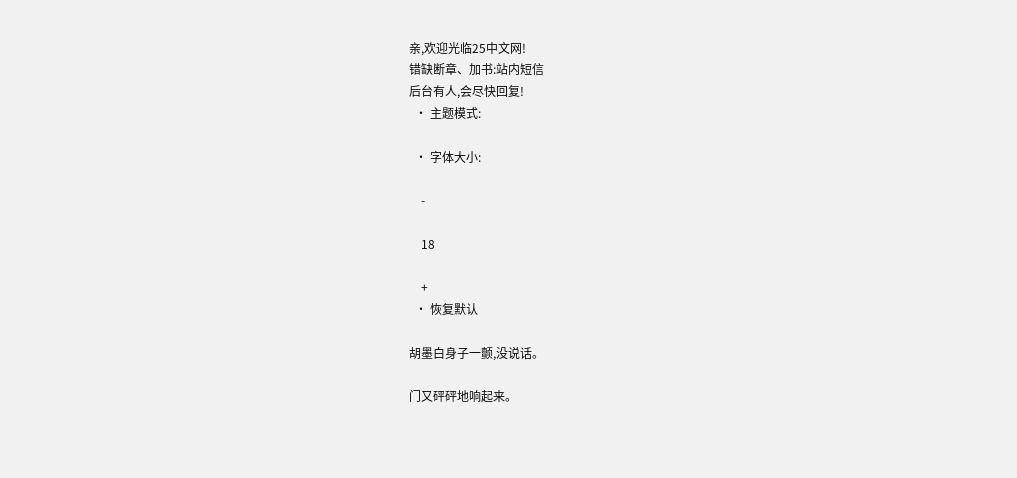亲,欢迎光临25中文网!
错缺断章、加书:站内短信
后台有人,会尽快回复!
  • 主题模式:

  • 字体大小:

    -

    18

    +
  • 恢复默认

胡墨白身子一颤,没说话。

门又砰砰地响起来。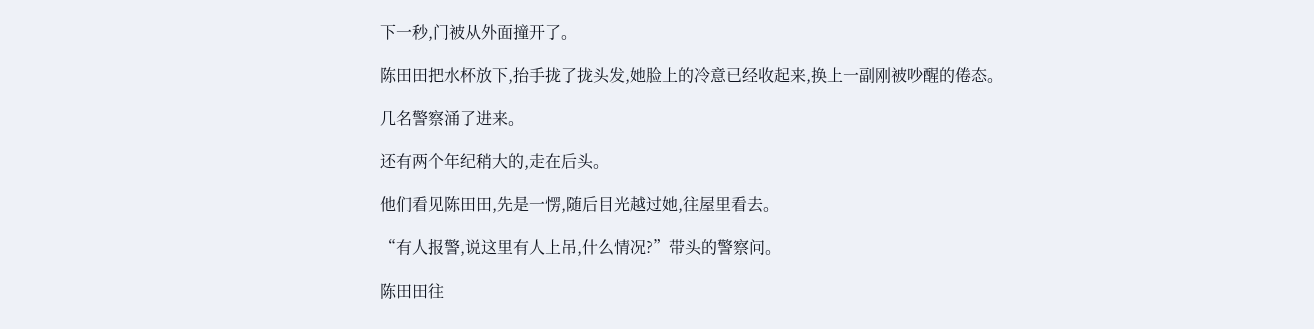下一秒,门被从外面撞开了。

陈田田把水杯放下,抬手拢了拢头发,她脸上的冷意已经收起来,换上一副刚被吵醒的倦态。

几名警察涌了进来。

还有两个年纪稍大的,走在后头。

他们看见陈田田,先是一愣,随后目光越过她,往屋里看去。

“有人报警,说这里有人上吊,什么情况?”带头的警察问。

陈田田往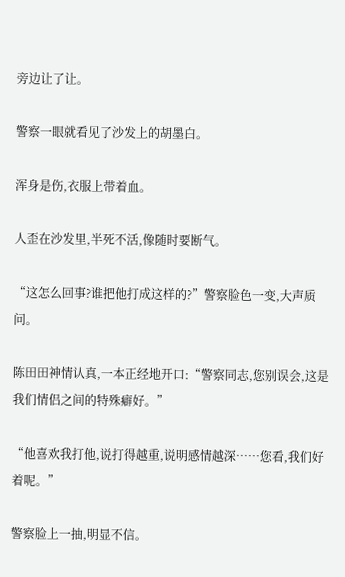旁边让了让。

警察一眼就看见了沙发上的胡墨白。

浑身是伤,衣服上带着血。

人歪在沙发里,半死不活,像随时要断气。

“这怎么回事?谁把他打成这样的?”警察脸色一变,大声质问。

陈田田神情认真,一本正经地开口:“警察同志,您别误会,这是我们情侣之间的特殊癖好。”

“他喜欢我打他,说打得越重,说明感情越深……您看,我们好着呢。”

警察脸上一抽,明显不信。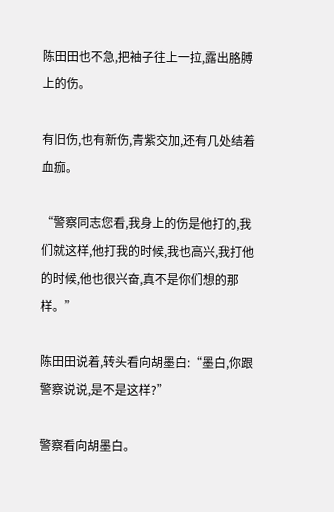陈田田也不急,把袖子往上一拉,露出胳膊上的伤。

有旧伤,也有新伤,青紫交加,还有几处结着血痂。

“警察同志您看,我身上的伤是他打的,我们就这样,他打我的时候,我也高兴,我打他的时候,他也很兴奋,真不是你们想的那样。”

陈田田说着,转头看向胡墨白:“墨白,你跟警察说说,是不是这样?”

警察看向胡墨白。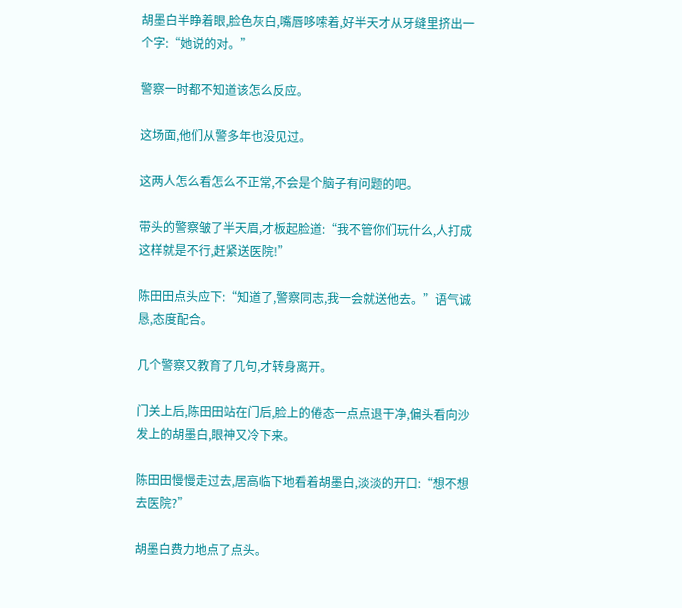胡墨白半睁着眼,脸色灰白,嘴唇哆嗦着,好半天才从牙缝里挤出一个字:“她说的对。”

警察一时都不知道该怎么反应。

这场面,他们从警多年也没见过。

这两人怎么看怎么不正常,不会是个脑子有问题的吧。

带头的警察皱了半天眉,才板起脸道:“我不管你们玩什么,人打成这样就是不行,赶紧送医院!”

陈田田点头应下:“知道了,警察同志,我一会就送他去。”语气诚恳,态度配合。

几个警察又教育了几句,才转身离开。

门关上后,陈田田站在门后,脸上的倦态一点点退干净,偏头看向沙发上的胡墨白,眼神又冷下来。

陈田田慢慢走过去,居高临下地看着胡墨白,淡淡的开口:“想不想去医院?”

胡墨白费力地点了点头。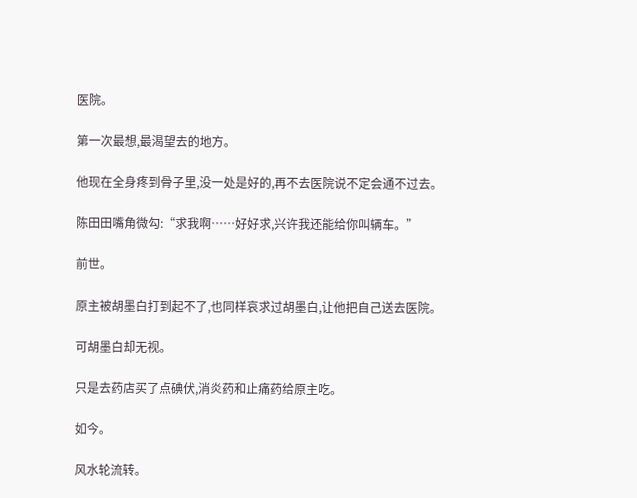医院。

第一次最想,最渴望去的地方。

他现在全身疼到骨子里,没一处是好的,再不去医院说不定会通不过去。

陈田田嘴角微勾:“求我啊……好好求,兴许我还能给你叫辆车。”

前世。

原主被胡墨白打到起不了,也同样哀求过胡墨白,让他把自己送去医院。

可胡墨白却无视。

只是去药店买了点碘伏,消炎药和止痛药给原主吃。

如今。

风水轮流转。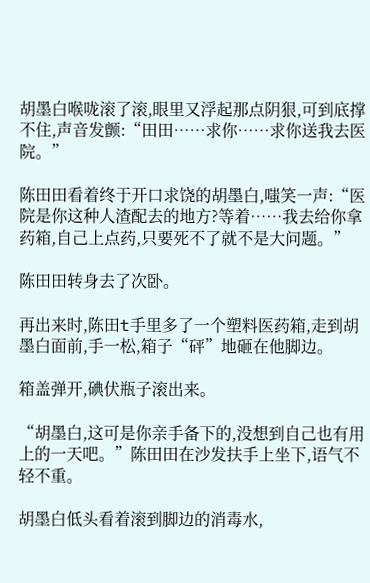胡墨白喉咙滚了滚,眼里又浮起那点阴狠,可到底撑不住,声音发颤:“田田……求你……求你送我去医院。”

陈田田看着终于开口求饶的胡墨白,嗤笑一声:“医院是你这种人渣配去的地方?等着……我去给你拿药箱,自己上点药,只要死不了就不是大问题。”

陈田田转身去了次卧。

再出来时,陈田t手里多了一个塑料医药箱,走到胡墨白面前,手一松,箱子“砰”地砸在他脚边。

箱盖弹开,碘伏瓶子滚出来。

“胡墨白,这可是你亲手备下的,没想到自己也有用上的一天吧。”陈田田在沙发扶手上坐下,语气不轻不重。

胡墨白低头看着滚到脚边的消毒水,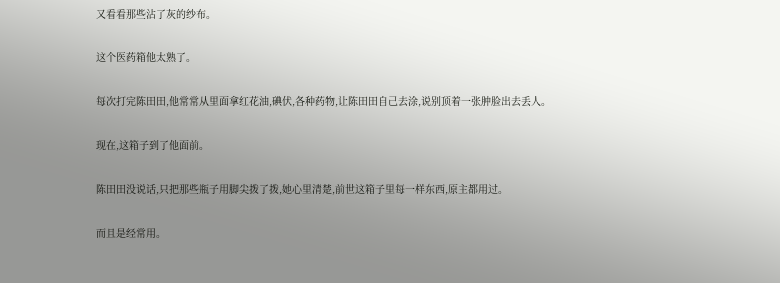又看看那些沾了灰的纱布。

这个医药箱他太熟了。

每次打完陈田田,他常常从里面拿红花油,碘伏,各种药物,让陈田田自己去涂,说别顶着一张肿脸出去丢人。

现在,这箱子到了他面前。

陈田田没说话,只把那些瓶子用脚尖拨了拨,她心里清楚,前世这箱子里每一样东西,原主都用过。

而且是经常用。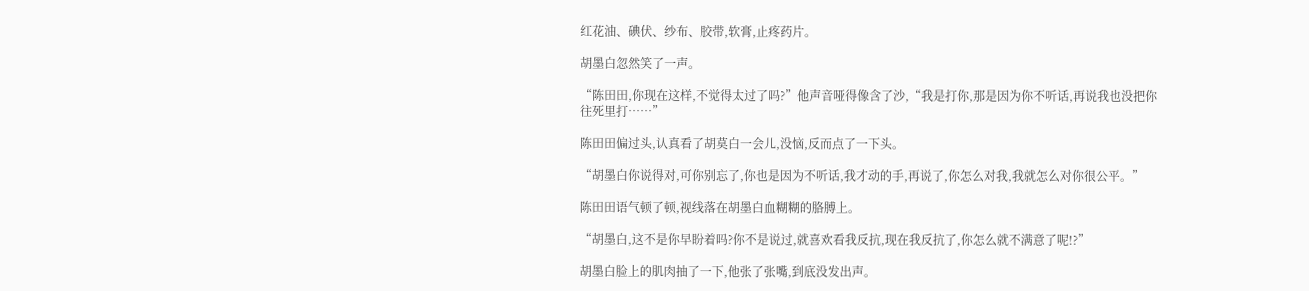红花油、碘伏、纱布、胶带,软膏,止疼药片。

胡墨白忽然笑了一声。

“陈田田,你现在这样,不觉得太过了吗?”他声音哑得像含了沙,“我是打你,那是因为你不听话,再说我也没把你往死里打……”

陈田田偏过头,认真看了胡莫白一会儿,没恼,反而点了一下头。

“胡墨白你说得对,可你别忘了,你也是因为不听话,我才动的手,再说了,你怎么对我,我就怎么对你很公平。”

陈田田语气顿了顿,视线落在胡墨白血糊糊的胳膊上。

“胡墨白,这不是你早盼着吗?你不是说过,就喜欢看我反抗,现在我反抗了,你怎么就不满意了呢!?”

胡墨白脸上的肌肉抽了一下,他张了张嘴,到底没发出声。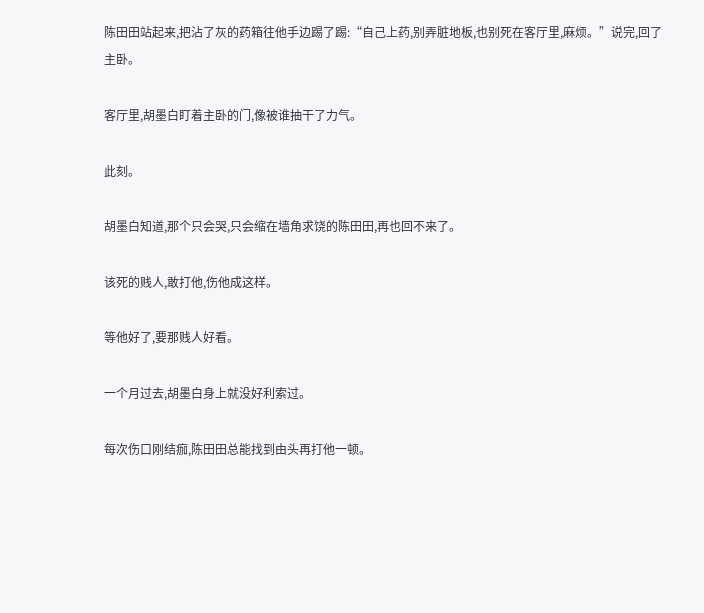陈田田站起来,把沾了灰的药箱往他手边踢了踢:“自己上药,别弄脏地板,也别死在客厅里,麻烦。”说完,回了主卧。

客厅里,胡墨白盯着主卧的门,像被谁抽干了力气。

此刻。

胡墨白知道,那个只会哭,只会缩在墙角求饶的陈田田,再也回不来了。

该死的贱人,敢打他,伤他成这样。

等他好了,要那贱人好看。

一个月过去,胡墨白身上就没好利索过。

每次伤口刚结痂,陈田田总能找到由头再打他一顿。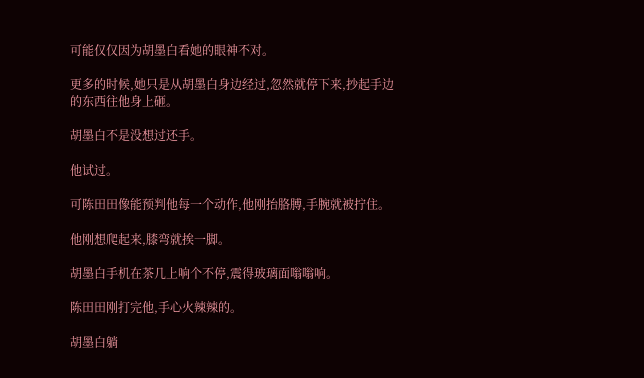可能仅仅因为胡墨白看她的眼神不对。

更多的时候,她只是从胡墨白身边经过,忽然就停下来,抄起手边的东西往他身上砸。

胡墨白不是没想过还手。

他试过。

可陈田田像能预判他每一个动作,他刚抬胳膊,手腕就被拧住。

他刚想爬起来,膝弯就挨一脚。

胡墨白手机在茶几上响个不停,震得玻璃面嗡嗡响。

陈田田刚打完他,手心火辣辣的。

胡墨白躺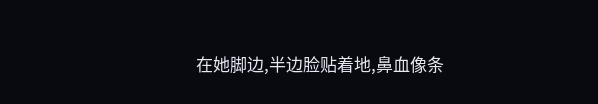在她脚边,半边脸贴着地,鼻血像条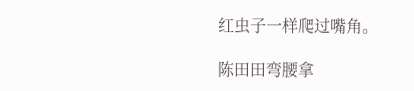红虫子一样爬过嘴角。

陈田田弯腰拿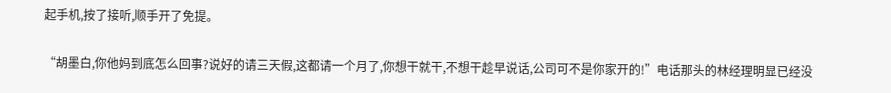起手机,按了接听,顺手开了免提。

“胡墨白,你他妈到底怎么回事?说好的请三天假,这都请一个月了,你想干就干,不想干趁早说话,公司可不是你家开的!”电话那头的林经理明显已经没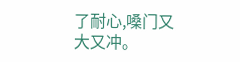了耐心,嗓门又大又冲。